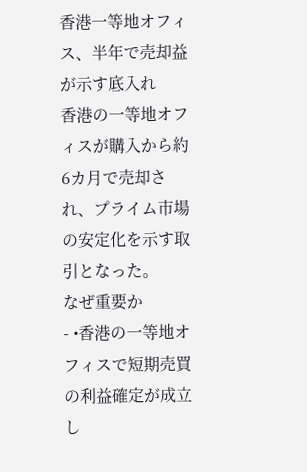香港一等地オフィス、半年で売却益が示す底入れ
香港の一等地オフィスが購入から約6カ月で売却され、プライム市場の安定化を示す取引となった。
なぜ重要か
- •香港の一等地オフィスで短期売買の利益確定が成立し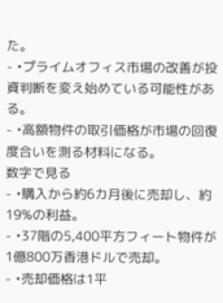た。
- •プライムオフィス市場の改善が投資判断を変え始めている可能性がある。
- •高額物件の取引価格が市場の回復度合いを測る材料になる。
数字で見る
- •購入から約6カ月後に売却し、約19%の利益。
- •37階の5,400平方フィート物件が1億800万香港ドルで売却。
- •売却価格は1平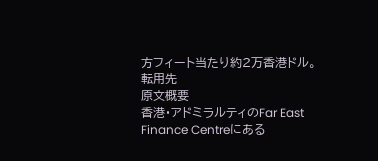方フィート当たり約2万香港ドル。
転用先
原文概要
香港・アドミラルティのFar East Finance Centreにある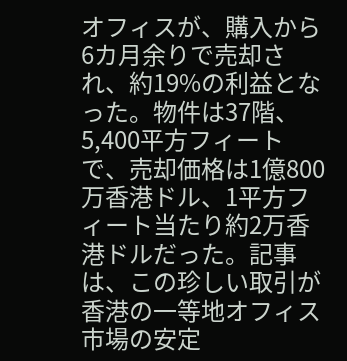オフィスが、購入から6カ月余りで売却され、約19%の利益となった。物件は37階、5,400平方フィートで、売却価格は1億800万香港ドル、1平方フィート当たり約2万香港ドルだった。記事は、この珍しい取引が香港の一等地オフィス市場の安定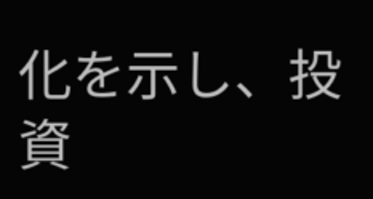化を示し、投資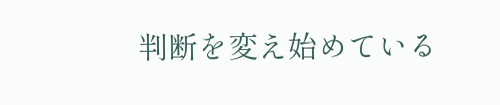判断を変え始めている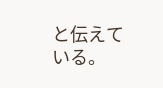と伝えている。